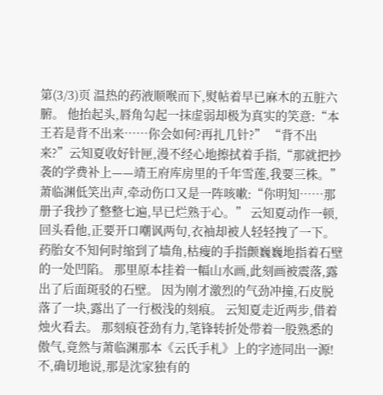第(3/3)页 温热的药液顺喉而下,熨帖着早已麻木的五脏六腑。 他抬起头,唇角勾起一抹虚弱却极为真实的笑意:“本王若是背不出来……你会如何?再扎几针?” “背不出来?”云知夏收好针匣,漫不经心地擦拭着手指,“那就把抄袭的学费补上——靖王府库房里的千年雪莲,我要三株。” 萧临渊低笑出声,牵动伤口又是一阵咳嗽:“你明知……那册子我抄了整整七遍,早已烂熟于心。” 云知夏动作一顿,回头看他,正要开口嘲讽两句,衣袖却被人轻轻拽了一下。 药胎女不知何时缩到了墙角,枯瘦的手指颤巍巍地指着石壁的一处凹陷。 那里原本挂着一幅山水画,此刻画被震落,露出了后面斑驳的石壁。 因为刚才激烈的气劲冲撞,石皮脱落了一块,露出了一行极浅的刻痕。 云知夏走近两步,借着烛火看去。 那刻痕苍劲有力,笔锋转折处带着一股熟悉的傲气,竟然与萧临渊那本《云氏手札》上的字迹同出一源! 不,确切地说,那是沈家独有的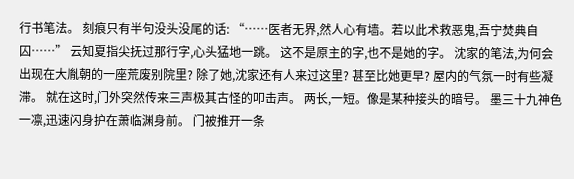行书笔法。 刻痕只有半句没头没尾的话: “……医者无界,然人心有墙。若以此术救恶鬼,吾宁焚典自囚……” 云知夏指尖抚过那行字,心头猛地一跳。 这不是原主的字,也不是她的字。 沈家的笔法,为何会出现在大胤朝的一座荒废别院里? 除了她,沈家还有人来过这里? 甚至比她更早? 屋内的气氛一时有些凝滞。 就在这时,门外突然传来三声极其古怪的叩击声。 两长,一短。像是某种接头的暗号。 墨三十九神色一凛,迅速闪身护在萧临渊身前。 门被推开一条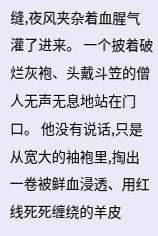缝,夜风夹杂着血腥气灌了进来。 一个披着破烂灰袍、头戴斗笠的僧人无声无息地站在门口。 他没有说话,只是从宽大的袖袍里,掏出一卷被鲜血浸透、用红线死死缠绕的羊皮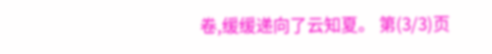卷,缓缓递向了云知夏。 第(3/3)页